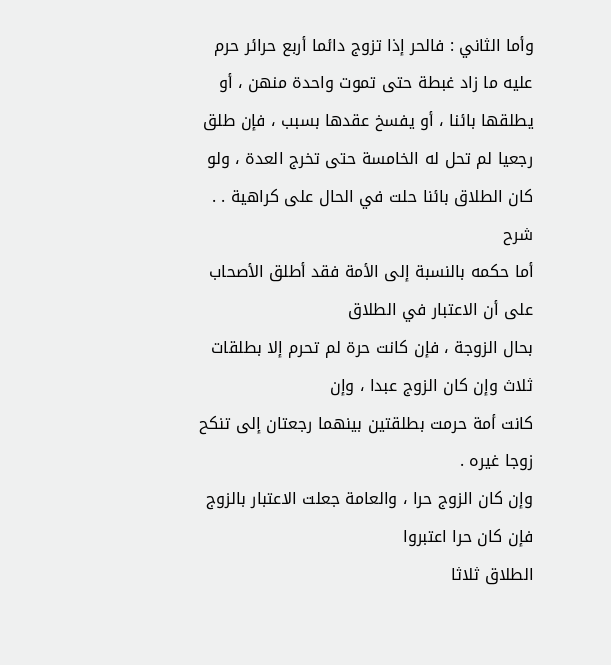وأما الثاني : فالحر إذا تزوج دائما أربع حرائر حرم عليه ما زاد غبطة حتى تموت واحدة منهن ، أو يطلقها بائنا ، أو يفسخ عقدها بسبب ، فإن طلق رجعيا لم تحل له الخامسة حتى تخرج العدة ، ولو كان الطلاق بائنا حلت في الحال على كراهية . .
شرح
أما حكمه بالنسبة إلى الأمة فقد أطلق الأصحاب على أن الاعتبار في الطلاق
بحال الزوجة ، فإن كانت حرة لم تحرم إلا بطلقات ثلاث وإن كان الزوج عبدا ، وإن
كانت أمة حرمت بطلقتين بينهما رجعتان إلى تنكح زوجا غيره .
وإن كان الزوج حرا ، والعامة جعلت الاعتبار بالزوج فإن كان حرا اعتبروا
الطلاق ثلاثا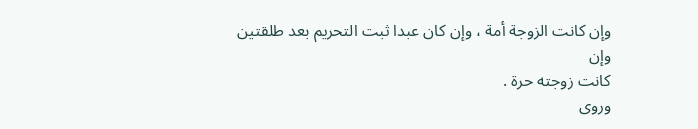وإن كانت الزوجة أمة ، وإن كان عبدا ثبت التحريم بعد طلقتين وإن
كانت زوجته حرة .
وروى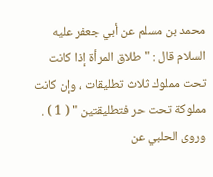محمد بن مسلم عن أبي جعفر عليه السلام قال : " طلاق المرأة إذا كانت
تحت مملوك ثلاث تطليقات ، وإن كانت مملوكة تحت حر فتطليقتين " ( 1 ) .
وروى الحلبي عن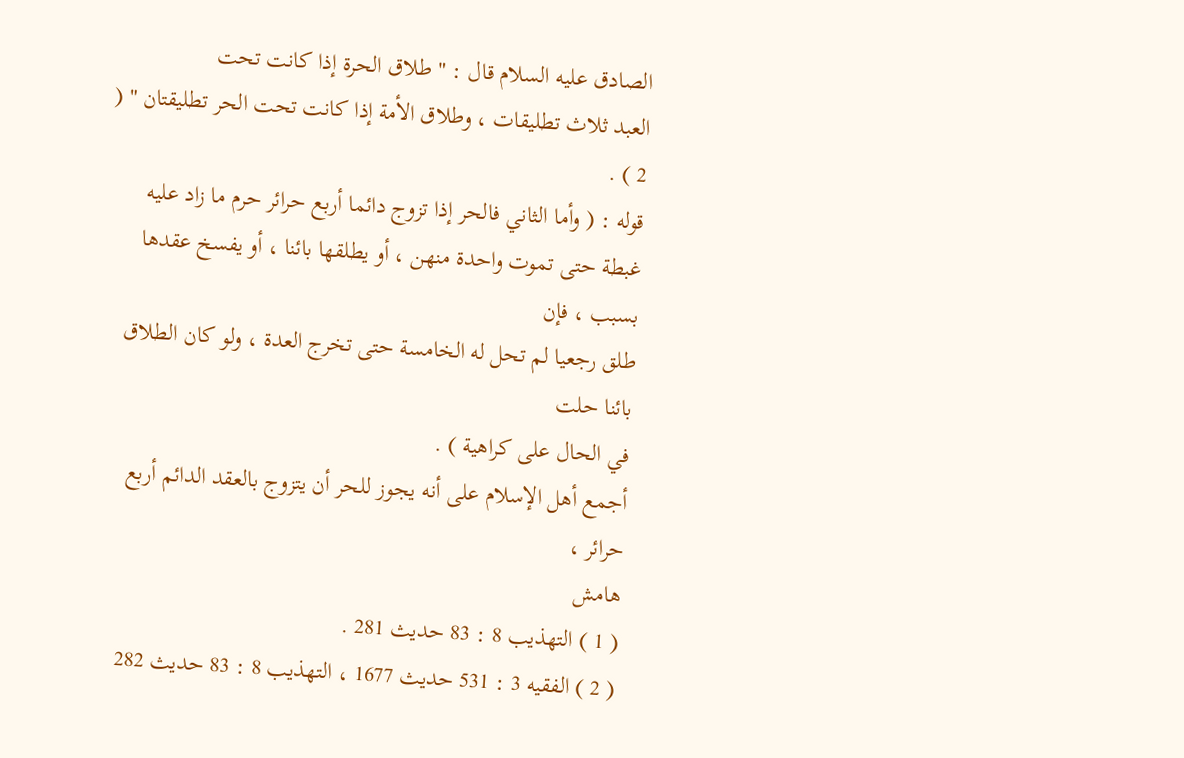الصادق عليه السلام قال : " طلاق الحرة إذا كانت تحت
العبد ثلاث تطليقات ، وطلاق الأمة إذا كانت تحت الحر تطليقتان " ( 2 ) .
قوله : ( وأما الثاني فالحر إذا تزوج دائما أربع حرائر حرم ما زاد عليه
غبطة حتى تموت واحدة منهن ، أو يطلقها بائنا ، أو يفسخ عقدها بسبب ، فإن
طلق رجعيا لم تحل له الخامسة حتى تخرج العدة ، ولو كان الطلاق بائنا حلت
في الحال على كراهية ) .
أجمع أهل الإسلام على أنه يجوز للحر أن يتزوج بالعقد الدائم أربع حرائر ،
هامش
( 1 ) التهذيب 8 : 83 حديث 281 .
( 2 ) الفقيه 3 : 531 حديث 1677 ، التهذيب 8 : 83 حديث 282